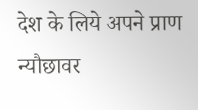देश के लिये अपने प्राण न्यौछावर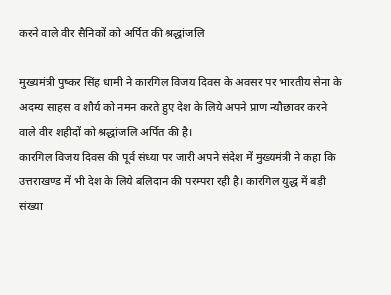करने वाले वीर सैनिकों को अर्पित की श्रद्धांजलि

मुख्यमंत्री पुष्कर सिंह धामी ने कारगिल विजय दिवस के अवसर पर भारतीय सेना के अदम्य साहस व शौर्य को नमन करते हुए देश के लिये अपने प्राण न्यौछावर करने वाले वीर शहीदों को श्रद्धांजलि अर्पित की है।
कारगिल विजय दिवस की पूर्व संध्या पर जारी अपने संदेश में मुख्यमंत्री ने कहा कि उत्तराखण्ड में भी देश के लिये बलिदान की परम्परा रही है। कारगिल युद्ध में बड़ी संख्या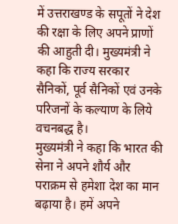में उत्तराखण्ड के सपूतों ने देश की रक्षा के लिए अपने प्राणों की आहुती दी। मुख्यमंत्री ने कहा कि राज्य सरकार सैनिकों, पूर्व सैनिकों एवं उनके परिजनों के कल्याण के लिये वचनबद्ध है।
मुख्यमंत्री ने कहा कि भारत की सेना ने अपने शौर्य और पराक्रम से हमेशा देश का मान बढ़ाया है। हमें अपने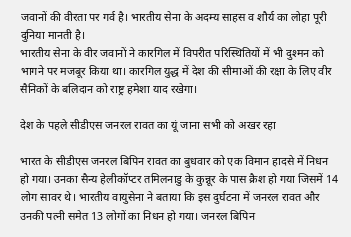जवानों की वीरता पर गर्व है। भारतीय सेना के अदम्य साहस व शौर्य का लोहा पूरी दुनिया मानती है।
भारतीय सेना के वीर जवानों ने कारगिल में विपरीत परिस्थितियों में भी दुश्मन को भागने पर मजबूर किया था। कारगिल युद्ध में देश की सीमाओं की रक्षा के लिए वीर सैनिकों के बलिदान को राष्ट्र हमेशा याद रखेगा।

देश के पहले सीडीएस जनरल रावत का यूं जाना सभी को अखर रहा

भारत के सीडीएस जनरल बिपिन रावत का बुधवार को एक विमान हादसे में निधन हो गया। उनका सैन्य हेलीकॉप्टर तमिलनाडु के कुन्नूर के पास क्रैश हो गया जिसमें 14 लोग सावर थे। भारतीय वायुसेना ने बताया कि इस दुर्घटना में जनरल रावत और उनकी पत्नी समेत 13 लोगों का निधन हो गया। जनरल बिपिन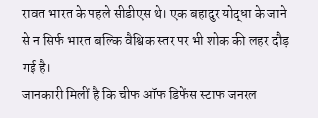रावत भारत के पहले सीडीएस थे। एक बहादुर योद्धा के जाने से न सिर्फ भारत बल्कि वैश्विक स्तर पर भी शोक की लहर दौड़ गई है।
जानकारी मिलीं है कि चीफ ऑफ डिफेंस स्टाफ जनरल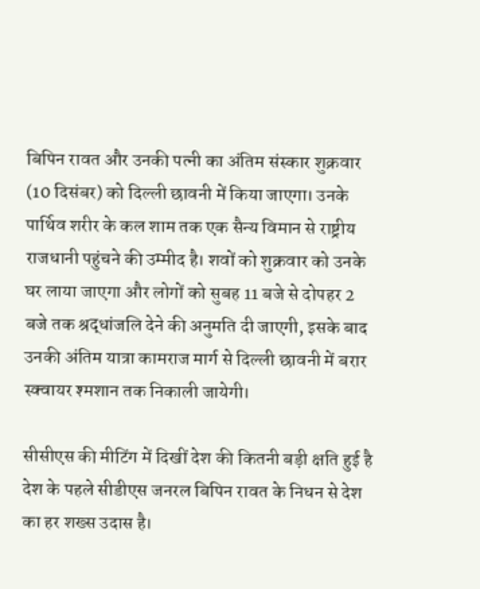बिपिन रावत और उनकी पत्नी का अंतिम संस्कार शुक्रवार (10 दिसंबर) को दिल्ली छावनी में किया जाएगा। उनके पार्थिव शरीर के कल शाम तक एक सैन्य विमान से राष्ट्रीय राजधानी पहुंचने की उम्मीद है। शवों को शुक्रवार को उनके घर लाया जाएगा और लोगों को सुबह 11 बजे से दोपहर 2 बजे तक श्रद्धांजलि देने की अनुमति दी जाएगी, इसके बाद उनकी अंतिम यात्रा कामराज मार्ग से दिल्ली छावनी में बरार स्क्वायर श्मशान तक निकाली जायेगी।

सीसीएस की मीटिंग में दिखीं देश की कितनी बड़ी क्षति हुई है
देश के पहले सीडीएस जनरल बिपिन रावत के निधन से देश का हर शख्स उदास है।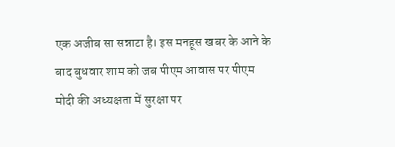एक अजीब सा सन्नाटा है। इस मनहूस खबर के आने के बाद बुधवार शाम को जब पीएम आवास पर पीएम मोदी की अध्यक्षता में सुरक्षा पर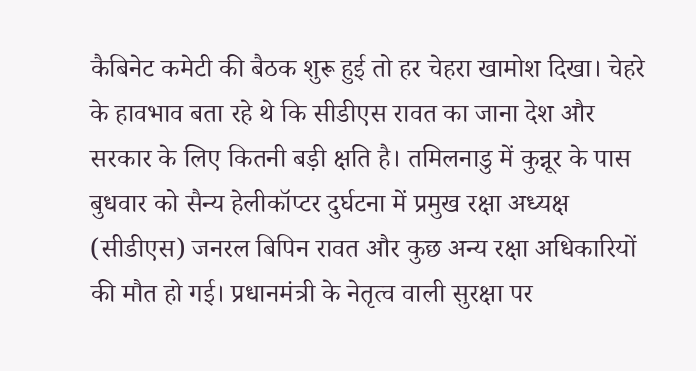कैबिनेट कमेटी की बैठक शुरू हुई तो हर चेहरा खामोश दिखा। चेहरे के हावभाव बता रहे थे कि सीडीएस रावत का जाना देश और सरकार के लिए कितनी बड़ी क्षति है। तमिलनाडु में कुन्नूर के पास बुधवार को सैन्य हेलीकॉप्टर दुर्घटना में प्रमुख रक्षा अध्यक्ष (सीडीएस) जनरल बिपिन रावत और कुछ अन्य रक्षा अधिकारियों की मौत हो गई। प्रधानमंत्री के नेतृत्व वाली सुरक्षा पर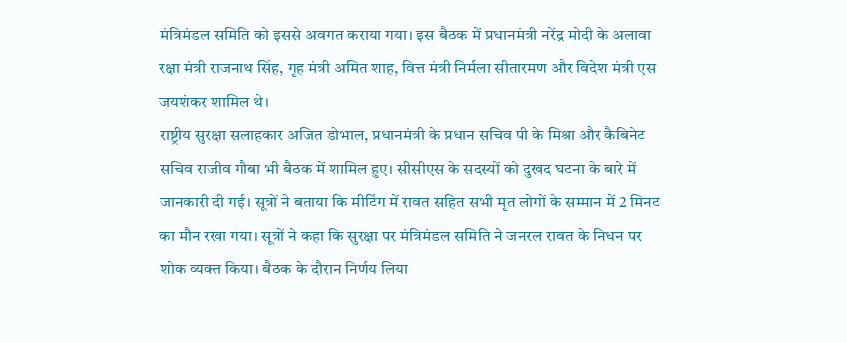मंत्रिमंडल समिति को इससे अवगत कराया गया। इस बैठक में प्रधानमंत्री नरेंद्र मोदी के अलावा रक्षा मंत्री राजनाथ सिंह, गृह मंत्री अमित शाह, वित्त मंत्री निर्मला सीतारमण और विदेश मंत्री एस जयशंकर शामिल थे।
राष्ट्रीय सुरक्षा सलाहकार अजित डोभाल, प्रधानमंत्री के प्रधान सचिव पी के मिश्रा और कैबिनेट सचिव राजीव गौबा भी बैठक में शामिल हुए। सीसीएस के सदस्यों को दुखद घटना के बारे में जानकारी दी गई। सूत्रों ने बताया कि मीटिंग में रावत सहित सभी मृत लोगों के सम्मान में 2 मिनट का मौन रखा गया। सूत्रों ने कहा कि सुरक्षा पर मंत्रिमंडल समिति ने जनरल रावत के निधन पर शोक व्यक्त किया। बैठक के दौरान निर्णय लिया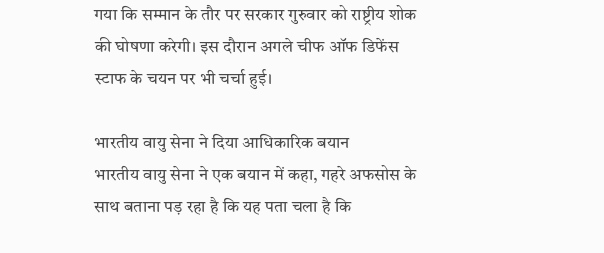गया कि सम्मान के तौर पर सरकार गुरुवार को राष्ट्रीय शोक की घोषणा करेगी। इस दौरान अगले चीफ ऑफ डिफेंस स्टाफ के चयन पर भी चर्चा हुई।

भारतीय वायु सेना ने दिया आधिकारिक बयान
भारतीय वायु सेना ने एक बयान में कहा, गहरे अफसोस के साथ बताना पड़ रहा है कि यह पता चला है कि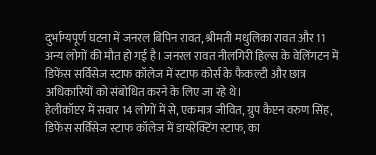दुर्भाग्यपूर्ण घटना में जनरल बिपिन रावत, श्रीमती मधुलिका रावत और 11 अन्य लोगों की मौत हो गई है। जनरल रावत नीलगिरी हिल्स के वेलिंगटन में डिफेंस सर्विसेज स्टाफ कॉलेज में स्टाफ कोर्स के फैकल्टी और छात्र अधिकारियों को संबोधित करने के लिए जा रहे थे।
हेलीकॉप्टर में सवार 14 लोगों में से, एकमात्र जीवित, ग्रुप कैप्टन वरुण सिंह, डिफेंस सर्विसेज स्टाफ कॉलेज में डायरेक्टिंग स्टाफ, का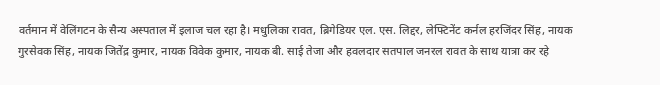वर्तमान में वेलिंगटन के सैन्य अस्पताल में इलाज चल रहा है। मधुलिका रावत, ब्रिगेडियर एल. एस. लिद्दर, लेफ्टिनेंट कर्नल हरजिंदर सिंह, नायक गुरसेवक सिंह, नायक जितेंद्र कुमार, नायक विवेक कुमार, नायक बी. साई तेजा और हवलदार सतपाल जनरल रावत के साथ यात्रा कर रहे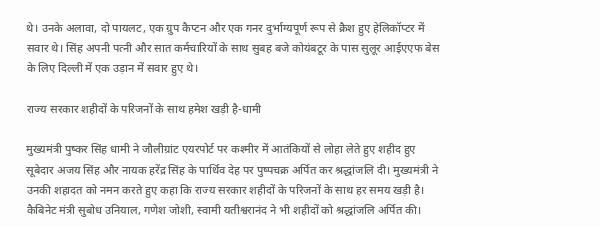थे। उनके अलावा, दो पायलट, एक ग्रुप कैप्टन और एक गनर दुर्भाग्यपूर्ण रूप से क्रैश हुए हेलिकॉप्टर में सवार थे। सिंह अपनी पत्नी और सात कर्मचारियों के साथ सुबह बजे कोयंबटूर के पास सुलूर आईएएफ बेस के लिए दिल्ली में एक उड़ान में सवार हुए थे।

राज्य सरकार शहीदों के परिजनों के साथ हमेश खड़ी है-धामी

मुख्यमंत्री पुष्कर सिंह धामी ने जौलीग्रांट एयरपोर्ट पर कश्मीर में आतंकियों से लोहा लेते हुए शहीद हुए सूबेदार अजय सिंह और नायक हरेंद्र सिंह के पार्थिव देह पर पुष्पचक्र अर्पित कर श्रद्धांजलि दी। मुख्यमंत्री ने उनकी शहादत को नमन करते हुए कहा कि राज्य सरकार शहीदों के परिजनों के साथ हर समय खड़ी है। कैबिनेट मंत्री सुबोध उनियाल, गणेश जोशी, स्वामी यतीश्वरानंद ने भी शहीदों को श्रद्धांजलि अर्पित की।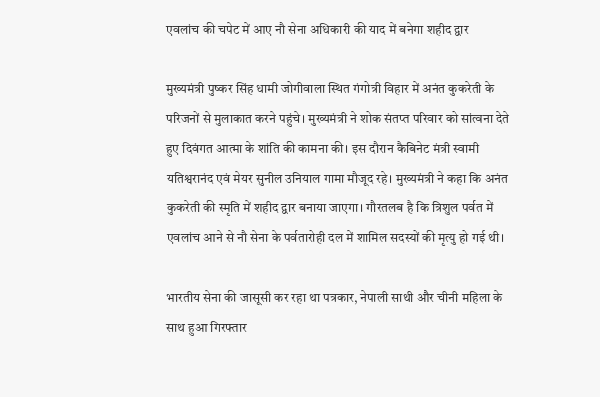एवलांच की चपेट में आए नौ सेना अधिकारी की याद में बनेगा शहीद द्वार

मुख्यमंत्री पुष्कर सिंह धामी जोगीवाला स्थित गंगोत्री विहार में अनंत कुकरेती के परिजनों से मुलाकात करने पहुंचे। मुख्यमंत्री ने शोक संतप्त परिवार को सांत्वना देते हुए दिवंगत आत्मा के शांति की कामना की। इस दौरान कैबिनेट मंत्री स्वामी यतिश्वरानंद एवं मेयर सुनील उनियाल गामा मौजूद रहे। मुख्यमंत्री ने कहा कि अनंत कुकरेती की स्मृति में शहीद द्वार बनाया जाएगा। गौरतलब है कि त्रिशुल पर्वत में एवलांच आने से नौ सेना के पर्वतारोही दल में शामिल सदस्यों की मृत्यु हो गई थी।

भारतीय सेना की जासूसी कर रहा था पत्रकार, नेपाली साथी और चीनी महिला के साथ हुआ गिरफ्तार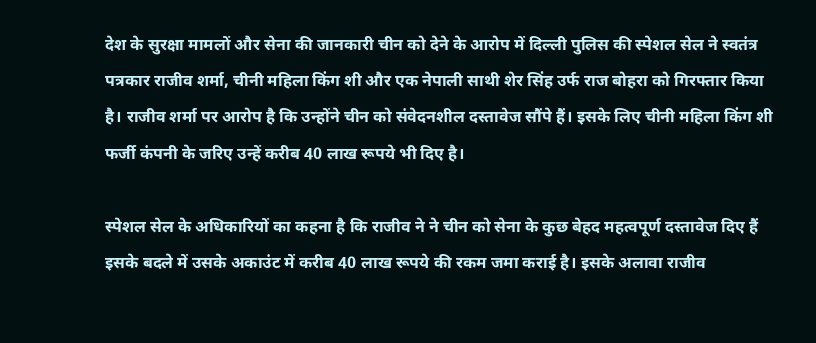देश के सुरक्षा मामलों और सेना की जानकारी चीन को देने के आरोप में दिल्ली पुलिस की स्पेशल सेल ने स्वतंत्र पत्रकार राजीव शर्मा, चीनी महिला किंग शी और एक नेपाली साथी शेर सिंह उर्फ राज बोहरा को गिरफ्तार किया है। राजीव शर्मा पर आरोप है कि उन्होंने चीन को संवेदनशील दस्तावेज सौंपे हैं। इसके लिए चीनी महिला किंग शी फर्जी कंपनी के जरिए उन्हें करीब 40 लाख रूपये भी दिए है।

स्पेशल सेल के अधिकारियों का कहना है कि राजीव ने ने चीन को सेना के कुछ बेहद महत्वपूर्ण दस्तावेज दिए हैं इसके बदले में उसके अकाउंट में करीब 40 लाख रूपये की रकम जमा कराई है। इसके अलावा राजीव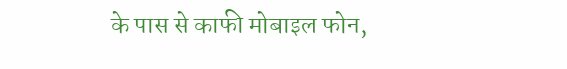के पास से काफी मोबाइल फोन,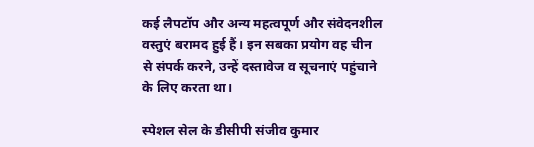कई लैपटॉप और अन्य महत्वपूर्ण और संवेदनशील वस्तुएं बरामद हुई हैं। इन सबका प्रयोग वह चीन से संपर्क करने, उन्हें दस्तावेज व सूचनाएं पहुंचाने के लिए करता था।

स्पेशल सेल के डीसीपी संजीव कुमार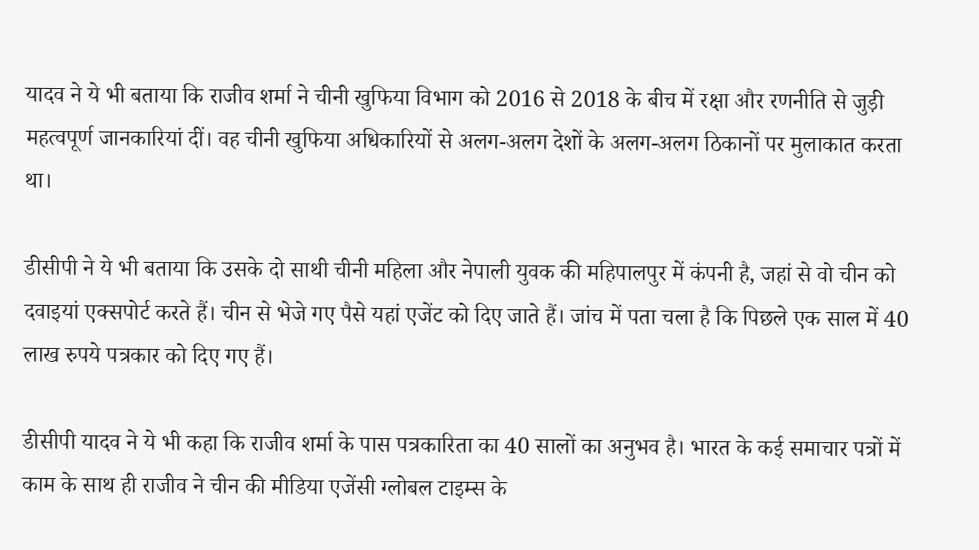यादव ने ये भी बताया कि राजीव शर्मा ने चीनी खुफिया विभाग को 2016 से 2018 के बीच में रक्षा और रणनीति से जुड़ी महत्वपूर्ण जानकारियां दीं। वह चीनी खुफिया अधिकारियों से अलग-अलग देशों के अलग-अलग ठिकानों पर मुलाकात करता था।

डीसीपी ने ये भी बताया कि उसके दो साथी चीनी महिला और नेपाली युवक की महिपालपुर में कंपनी है, जहां से वो चीन को दवाइयां एक्सपोर्ट करते हैं। चीन से भेजे गए पैसे यहां एजेंट को दिए जाते हैं। जांच में पता चला है कि पिछले एक साल में 40 लाख रुपये पत्रकार को दिए गए हैं।

डीसीपी यादव ने ये भी कहा कि राजीव शर्मा के पास पत्रकारिता का 40 सालों का अनुभव है। भारत के कई समाचार पत्रों में काम के साथ ही राजीव ने चीन की मीडिया एजेंसी ग्लोबल टाइम्स के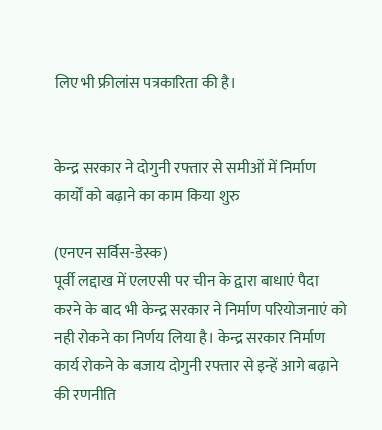लिए भी फ्रीलांस पत्रकारिता की है।


केन्द्र सरकार ने दोगुनी रफ्तार से समीओं में निर्माण कार्यों को बढ़ाने का काम किया शुरु

(एनएन सर्विस-डेस्क)
पूर्वी लद्दाख में एलएसी पर चीन के द्वारा बाधाएं पैदा करने के बाद भी केन्द्र सरकार ने निर्माण परियोजनाएं को नही रोकने का निर्णय लिया है। केन्द्र सरकार निर्माण कार्य रोकने के बजाय दोगुनी रफ्तार से इन्हें आगे बढ़ाने की रणनीति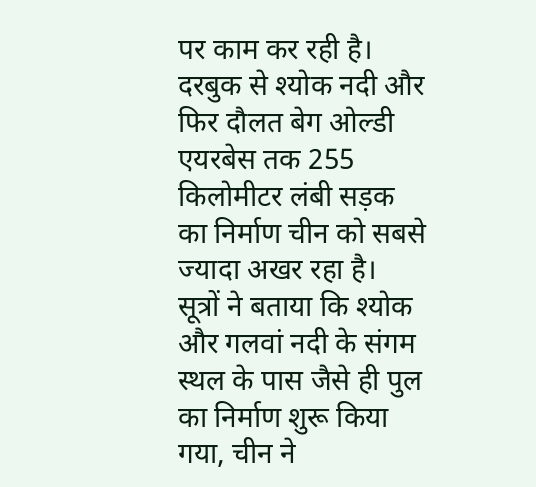पर काम कर रही है। दरबुक से श्योक नदी और फिर दौलत बेग ओल्डी एयरबेस तक 255 किलोमीटर लंबी सड़क का निर्माण चीन को सबसे ज्यादा अखर रहा है।
सूत्रों ने बताया कि श्योक और गलवां नदी के संगम स्थल के पास जैसे ही पुल का निर्माण शुरू किया गया, चीन ने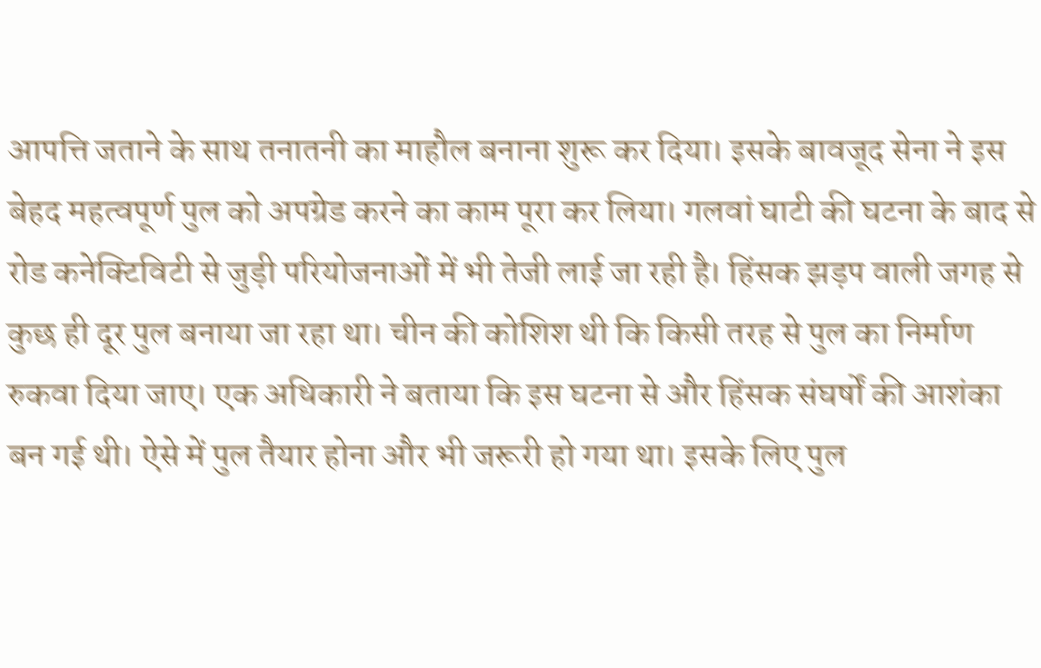आपत्ति जताने के साथ तनातनी का माहौल बनाना शुरू कर दिया। इसके बावजूद सेना ने इस बेहद महत्वपूर्ण पुल को अपग्रेड करने का काम पूरा कर लिया। गलवां घाटी की घटना के बाद से रोड कनेक्टिविटी से जुड़ी परियोजनाओं में भी तेजी लाई जा रही है। हिंसक झड़प वाली जगह से कुछ ही दूर पुल बनाया जा रहा था। चीन की कोशिश थी कि किसी तरह से पुल का निर्माण रुकवा दिया जाए। एक अधिकारी ने बताया कि इस घटना से और हिंसक संघर्षों की आशंका बन गई थी। ऐसे में पुल तैयार होना और भी जरूरी हो गया था। इसके लिए पुल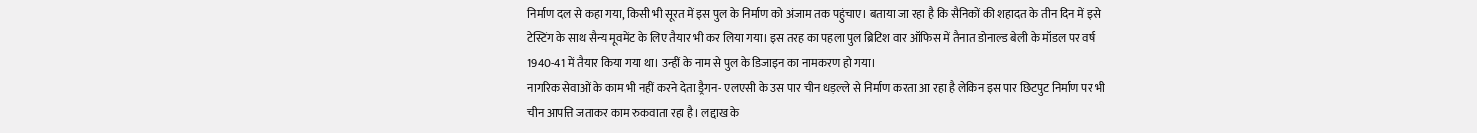निर्माण दल से कहा गया, किसी भी सूरत में इस पुल के निर्माण को अंजाम तक पहुंचाए। बताया जा रहा है कि सैनिकों की शहादत के तीन दिन में इसे टेस्टिंग के साथ सैन्य मूवमेंट के लिए तैयार भी कर लिया गया। इस तरह का पहला पुल ब्रिटिश वार ऑफिस में तैनात डोनाल्ड बेली के मॉडल पर वर्ष 1940-41 में तैयार किया गया था। उन्हीं के नाम से पुल के डिजाइन का नामकरण हो गया।
नागरिक सेवाओं के काम भी नहीं करने देता ड्रैगन- एलएसी के उस पार चीन धड़ल्ले से निर्माण करता आ रहा है लेकिन इस पार छिटपुट निर्माण पर भी चीन आपत्ति जताकर काम रुकवाता रहा है। लद्दाख के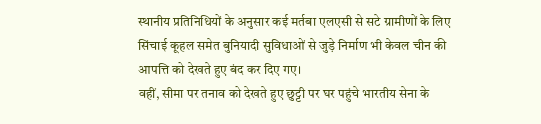स्थानीय प्रतिनिधियों के अनुसार कई मर्तबा एलएसी से सटे ग्रामीणों के लिए सिंचाई कूहल समेत बुनियादी सुविधाओं से जुड़े निर्माण भी केवल चीन की आपत्ति को देखते हुए बंद कर दिए गए।
वहीं, सीमा पर तनाव को देखते हुए छुट्टी पर घर पहुंचे भारतीय सेना के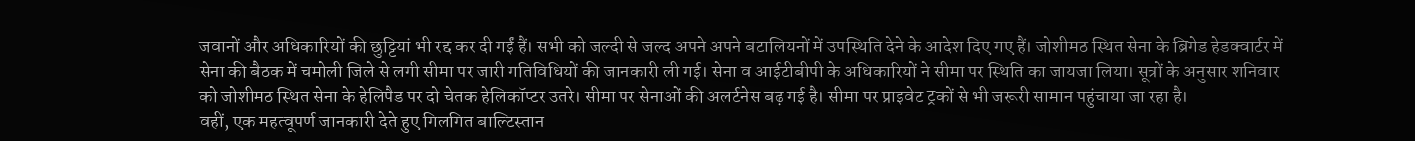जवानों और अधिकारियों की छुट्टियां भी रद्द कर दी गईं हैं। सभी को जल्दी से जल्द अपने अपने बटालियनों में उपस्थिति देने के आदेश दिए गए हैं। जोशीमठ स्थित सेना के ब्रिगेड हेडक्वार्टर में सेना की बैठक में चमोली जिले से लगी सीमा पर जारी गतिविधियों की जानकारी ली गई। सेना व आईटीबीपी के अधिकारियों ने सीमा पर स्थिति का जायजा लिया। सूत्रों के अनुसार शनिवार को जोशीमठ स्थित सेना के हेलिपैड पर दो चेतक हेलिकॉप्टर उतरे। सीमा पर सेनाओं की अलर्टनेस बढ़ गई है। सीमा पर प्राइवेट ट्रकों से भी जरूरी सामान पहुंचाया जा रहा है।
वहीं, एक महत्वूपर्ण जानकारी देते हुए गिलगित बाल्टिस्तान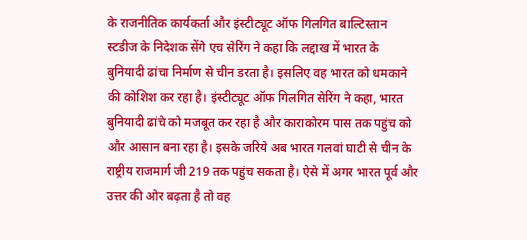के राजनीतिक कार्यकर्ता और इंस्टीट्यूट ऑफ गिलगित बाल्टिस्तान स्टडीज के निदेशक सेंगे एच सेरिंग ने कहा कि लद्दाख में भारत के बुनियादी ढांचा निर्माण से चीन डरता है। इसलिए वह भारत को धमकाने की कोशिश कर रहा है। इंस्टीट्यूट ऑफ गिलगित सेरिंग ने कहा, भारत बुनियादी ढांचे को मजबूत कर रहा है और काराकोरम पास तक पहुंच को और आसान बना रहा है। इसके जरिये अब भारत गलवां घाटी से चीन के राष्ट्रीय राजमार्ग जी 219 तक पहुंच सकता है। ऐसे में अगर भारत पूर्व और उत्तर की ओर बढ़ता है तो वह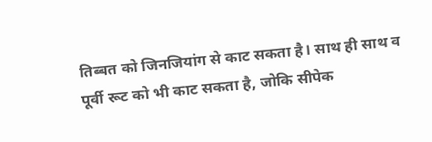तिब्बत को जिनजियांग से काट सकता है। साथ ही साथ व पूर्वी रूट को भी काट सकता है, जोकि सीपेक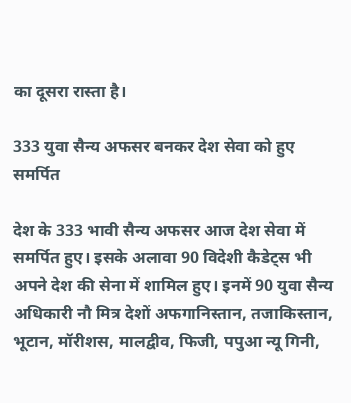का दूसरा रास्ता है।

333 युवा सैन्य अफसर बनकर देश सेवा को हुए समर्पित

देश के 333 भावी सैन्य अफसर आज देश सेवा में समर्पित हुए। इसके अलावा 90 विदेशी कैडेट्स भी अपने देश की सेना में शामिल हुए। इनमें 90 युवा सैन्य अधिकारी नौ मित्र देशों अफगानिस्तान, तजाकिस्तान, भूटान, मॉरीशस, मालद्वीव, फिजी, पपुआ न्यू गिनी,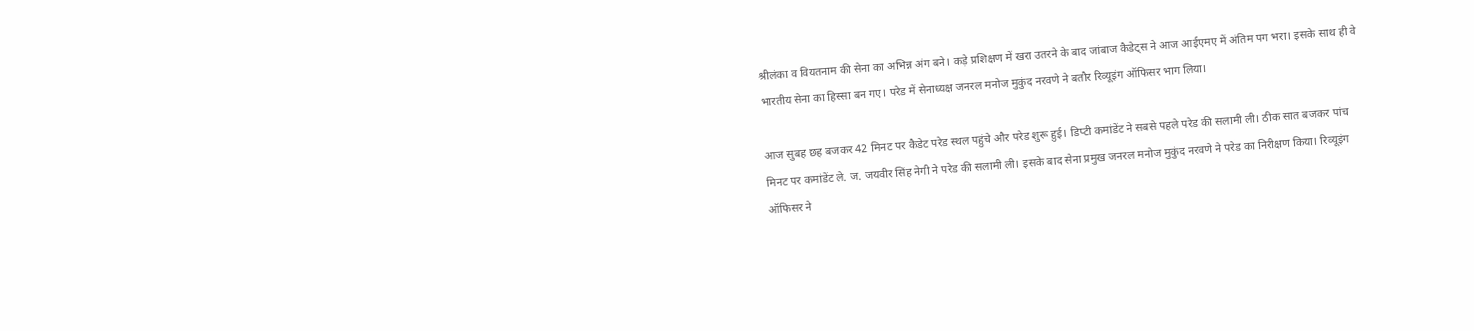श्रीलंका व वियतनाम की सेना का अभिन्न अंग बने। कड़े प्रशिक्षण में खरा उतरने के बाद जांबाज कैडेट्स ने आज आईएमए में अंतिम पग भरा। इसके साथ ही वे भारतीय सेना का हिस्सा बन गए। परेड में सेनाध्यक्ष जनरल मनोज मुकुंद नरवणे ने बतौर रिव्यूइंग ऑफिसर भाग लिया।

आज सुबह छह बजकर 42 मिनट पर कैडेट परेड स्थल पहुंचे और परेड शुरू हुई। डिप्टी कमांडेंट ने सबसे पहले परेड की सलामी ली। ठीक सात बजकर पांच मिनट पर कमांडेंट ले. ज. जयवीर सिंह नेगी ने परेड की सलामी ली। इसके बाद सेना प्रमुख जनरल मनोज मुकुंद नरवणे ने परेड का निरीक्षण किया। रिव्यूइंग ऑफिसर ने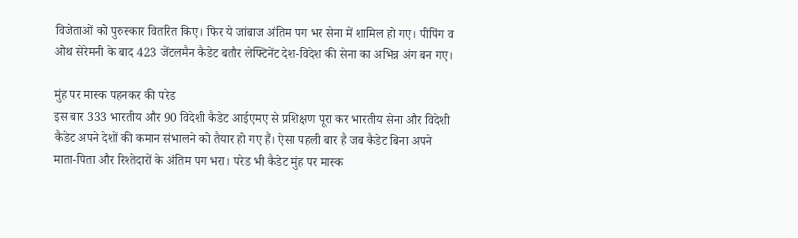विजेताओं को पुरुस्कार वितरित किए। फिर ये जांबाज अंतिम पग भर सेना में शामिल हो गए। पीपिंग व ओथ सेरेमनी के बाद 423 जेंटलमैन कैडेट बतौर लेफ्टिनेंट देश-विदेश की सेना का अभिन्न अंग बन गए।

मुंह पर मास्क पहनकर की परेड
इस बार 333 भारतीय और 90 विदेशी कैडेट आईएमए से प्रशिक्षण पूरा कर भारतीय सेना और विदेशी कैडेट अपने देशों की कमान संभालने को तैयार हो गए हैं। ऐसा पहली बार है जब कैडेट बिना अपने माता-पिता और रिश्तेदारों के अंतिम पग भरा। परेड भी कैडेट मुंह पर मास्क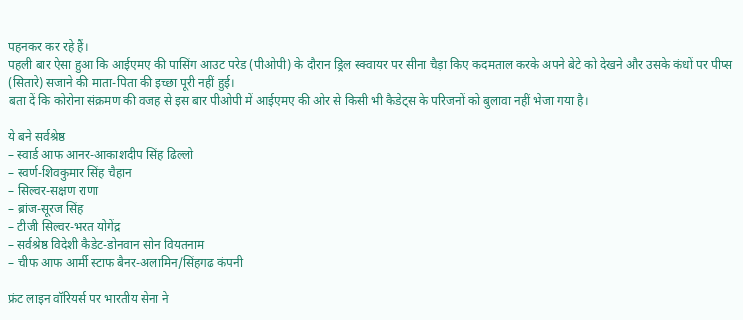पहनकर कर रहे हैं।
पहली बार ऐसा हुआ कि आईएमए की पासिंग आउट परेड (पीओपी) के दौरान ड्रिल स्क्वायर पर सीना चैड़ा किए कदमताल करके अपने बेटे को देखने और उसके कंधों पर पीप्स (सितारे) सजाने की माता-पिता की इच्छा पूरी नहीं हुई।
बता दें कि कोरोना संक्रमण की वजह से इस बार पीओपी में आईएमए की ओर से किसी भी कैडेट्स के परिजनों को बुलावा नहीं भेजा गया है।

ये बने सर्वश्रेष्ठ
– स्वार्ड आफ आनर-आकाशदीप सिंह ढिल्लो
– स्वर्ण-शिवकुमार सिंह चैहान
– सिल्वर-सक्षण राणा
– ब्रांज-सूरज सिंह
– टीजी सिल्वर-भरत योगेंद्र
– सर्वश्रेष्ठ विदेशी कैडेट-डोनवान सोन वियतनाम
– चीफ आफ आर्मी स्टाफ बैनर-अलामिन/सिंहगढ कंपनी

फ्रंट लाइन वॉरियर्स पर भारतीय सेना ने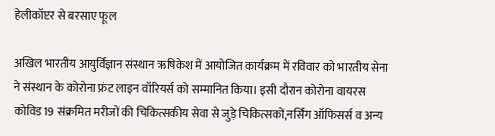हेलीकॉप्टर से बरसाए फूल

अखिल भारतीय आयुर्विज्ञान संस्थान ऋषिकेश में आयोजित कार्यक्रम में रविवार को भारतीय सेना ने संस्थान के कोरोना फ्रंट लाइन वॉरियर्स को सम्मानित किया। इसी दौरान कोरोना वायरस कोविड19 संक्रमित मरीजों की चिकित्सकीय सेवा से जुड़े चिकित्सकों,नर्सिंग ऑफिसर्स व अन्य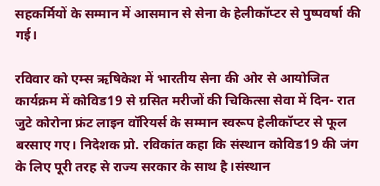सहकर्मियों के सम्मान में आसमान से सेना के हेलीकॉप्टर से पुष्पवर्षा की गई।

रविवार को एम्स ऋषिकेश में भारतीय सेना की ओर से आयोजित कार्यक्रम में कोविड19 से ग्रसित मरीजों की चिकित्सा सेवा में दिन- रात जुटे कोरोना फ्रंट लाइन वॉरियर्स के सम्मान स्वरूप हेलीकॉप्टर से फूल बरसाए गए। निदेशक प्रो. रविकांत कहा कि संस्थान कोविड19 की जंग के लिए पूरी तरह से राज्य सरकार के साथ है।संस्थान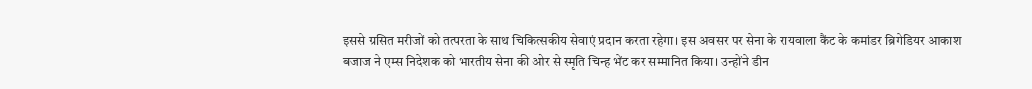इससे ग्रसित मरीजों को तत्परता के साथ चिकित्सकीय सेवाएं प्रदान करता रहेगा। इस अवसर पर सेना के रायवाला कैंट के कमांडर ब्रिगेडियर आकाश बजाज ने एम्स निदेशक को भारतीय सेना की ओर से स्मृति चिन्ह भेंट कर सम्मानित किया। उन्होंने डीन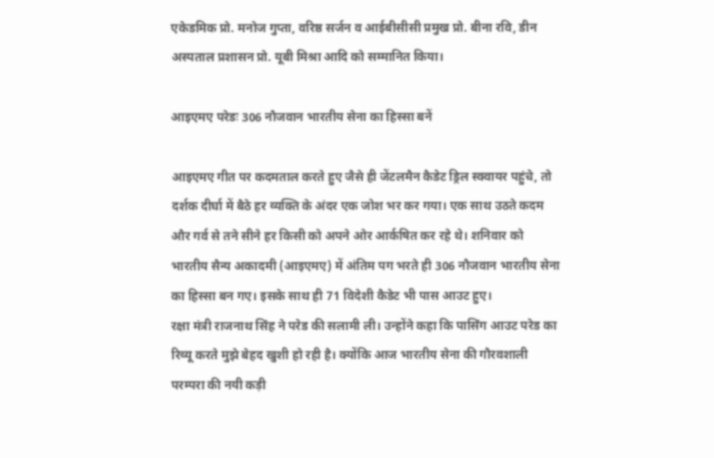एकेडमिक प्रो. मनोज गुप्ता, वरिष्ठ सर्जन व आईबीसीसी प्रमुख प्रो. बीना रवि, डीन अस्पताल प्रशासन प्रो. यूबी मिश्रा आदि को सम्मानित किया।

आइएमए परेडः 306 नौजवान भारतीय सेना का हिस्सा बनें

आइएमए गीत पर कदमताल करते हुए जैसे ही जेंटलमैन कैडेट ड्रिल स्क्वायर पहुंचे, तो दर्शक दीर्घा में बैठे हर व्यक्ति के अंदर एक जोश भर कर गया। एक साथ उठते कदम और गर्व से तने सीने हर किसी को अपने ओर आर्कषित कर रहे थे। शनिवार को भारतीय सैन्य अकादमी (आइएमए) में अंतिम पग भरते ही 306 नौजवान भारतीय सेना का हिस्सा बन गए। इसके साथ ही 71 विदेशी कैडेट भी पास आउट हुए।
रक्षा मंत्री राजनाथ सिंह ने परेड की सलामी ली। उन्होंने कहा कि पासिंग आउट परेड का रिव्यू करते मुझे बेहद खुशी हो रही है। क्योंकि आज भारतीय सेना की गौरवशाली परम्परा की नयी कड़ी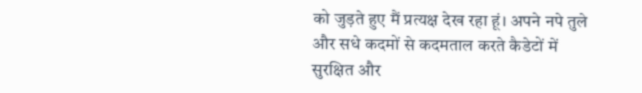को जुड़ते हुए मैं प्रत्यक्ष देख रहा हूं। अपने नपे तुले और सधे कदमों से कदमताल करते कैडेटों में सुरक्षित और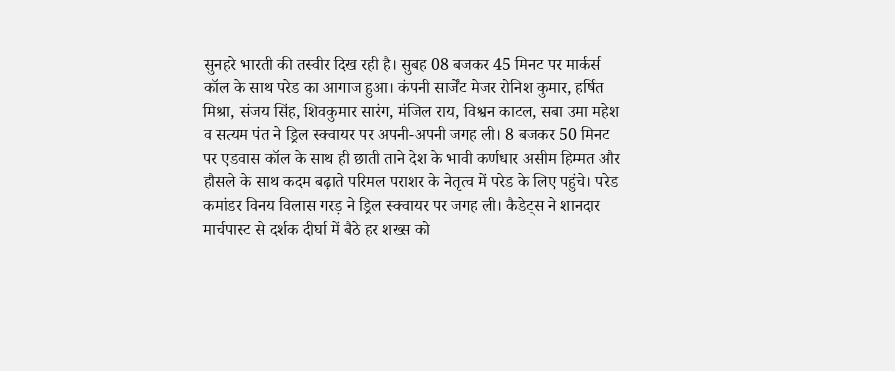सुनहरे भारती की तस्वीर दिख रही है। सुबह 08 बजकर 45 मिनट पर मार्कर्स कॉल के साथ परेड का आगाज हुआ। कंपनी सार्जेंट मेजर रोनिश कुमार, हर्षित मिश्रा, संजय सिंह, शिवकुमार सारंग, मंजिल राय, विश्वन काटल, सबा उमा महेश व सत्यम पंत ने ड्रिल स्क्वायर पर अपनी-अपनी जगह ली। 8 बजकर 50 मिनट पर एडवास कॉल के साथ ही छाती ताने देश के भावी कर्णधार असीम हिम्मत और हौसले के साथ कदम बढ़ाते परिमल पराशर के नेतृत्व में परेड के लिए पहुंचे। परेड कमांडर विनय विलास गरड़ ने ड्रिल स्क्वायर पर जगह ली। कैडेट्स ने शानदार मार्चपास्ट से दर्शक दीर्घा में बैठे हर शख्स को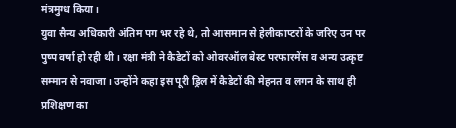मंत्रमुग्ध किया।
युवा सैन्य अधिकारी अंतिम पग भर रहे थे, तो आसमान से हेलीकाप्टरों के जरिए उन पर पुष्प वर्षा हो रही थी। रक्षा मंत्री ने कैडेटों को ओवरऑल बेस्ट परफारमेंस व अन्य उत्कृष्ट सम्मान से नवाजा। उन्होंने कहा इस पूरी ड्रिल में कैडेटों की मेहनत व लगन के साथ ही प्रशिक्षण का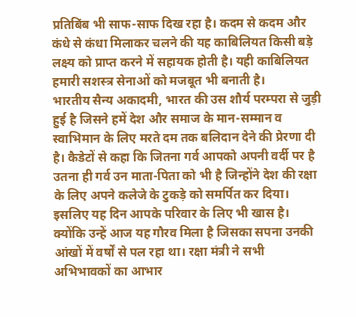प्रतिबिंब भी साफ-साफ दिख रहा है। कदम से कदम और कंधे से कंधा मिलाकर चलने की यह काबिलियत किसी बड़े लक्ष्य को प्राप्त करने में सहायक होती है। यही काबिलियत हमारी सशस्त्र सेनाओं को मजबूत भी बनाती है।
भारतीय सैन्य अकादमी, भारत की उस शौर्य परम्परा से जुड़ी हुई है जिसने हमें देश और समाज के मान-सम्मान व स्वाभिमान के लिए मरते दम तक बलिदान देने की प्रेरणा दी है। कैडेटों से कहा कि जितना गर्व आपको अपनी वर्दी पर है उतना ही गर्व उन माता-पिता को भी है जिन्होंने देश की रक्षा के लिए अपने कलेजे के टुकड़े को समर्पित कर दिया। इसलिए यह दिन आपके परिवार के लिए भी खास है। क्योंकि उन्हें आज यह गौरव मिला है जिसका सपना उनकी आंखों में वर्षों से पल रहा था। रक्षा मंत्री ने सभी अभिभावकों का आभार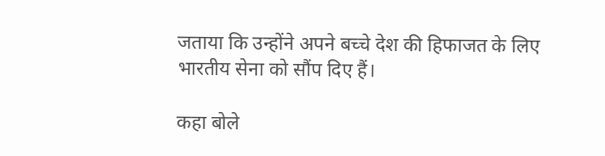जताया कि उन्होंने अपने बच्चे देश की हिफाजत के लिए भारतीय सेना को सौंप दिए हैं।

कहा बोले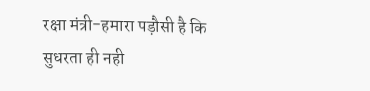रक्षा मंत्री-हमारा पड़ौसी है कि सुधरता ही नही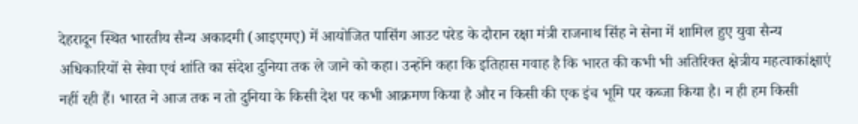देहरादून स्थित भारतीय सैन्य अकादमी (आइएमए) में आयोजित पासिंग आउट परेड के दौरान रक्षा मंत्री राजनाथ सिंह ने सेना में शामिल हुए युवा सैन्य अधिकारियों से सेवा एवं शांति का संदेश दुनिया तक ले जाने को कहा। उन्होंने कहा कि इतिहास गवाह है कि भारत की कभी भी अतिरिक्त क्षेत्रीय महत्वाकांक्षाएं नहीं रही हैं। भारत ने आज तक न तो दुनिया के किसी देश पर कभी आक्रमण किया है और न किसी की एक इंच भूमि पर कब्जा किया है। न ही हम किसी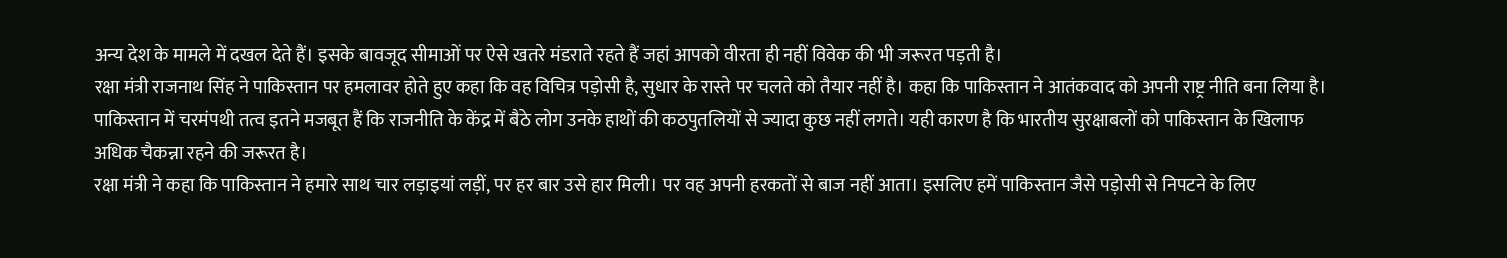अन्य देश के मामले में दखल देते हैं। इसके बावजूद सीमाओं पर ऐसे खतरे मंडराते रहते हैं जहां आपको वीरता ही नहीं विवेक की भी जरूरत पड़ती है।
रक्षा मंत्री राजनाथ सिंह ने पाकिस्तान पर हमलावर होते हुए कहा कि वह विचित्र पड़ोसी है, सुधार के रास्ते पर चलते को तैयार नहीं है। कहा कि पाकिस्तान ने आतंकवाद को अपनी राष्ट्र नीति बना लिया है। पाकिस्तान में चरमंपथी तत्व इतने मजबूत हैं कि राजनीति के केंद्र में बैठे लोग उनके हाथों की कठपुतलियों से ज्यादा कुछ नहीं लगते। यही कारण है कि भारतीय सुरक्षाबलों को पाकिस्तान के खिलाफ अधिक चैकन्ना रहने की जरूरत है।
रक्षा मंत्री ने कहा कि पाकिस्तान ने हमारे साथ चार लड़ाइयां लड़ीं, पर हर बार उसे हार मिली। पर वह अपनी हरकतों से बाज नहीं आता। इसलिए हमें पाकिस्तान जैसे पड़ोसी से निपटने के लिए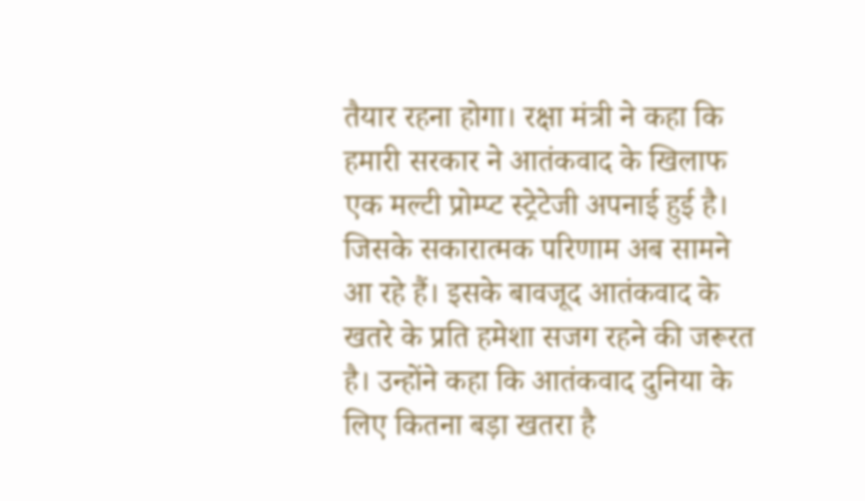तैयार रहना होगा। रक्षा मंत्री ने कहा कि हमारी सरकार ने आतंकवाद के खिलाफ एक मल्टी प्रोम्प्ट स्ट्रेटेजी अपनाई हुई है। जिसके सकारात्मक परिणाम अब सामने आ रहे हैं। इसके बावजूद आतंकवाद के खतरे के प्रति हमेशा सजग रहने की जरूरत है। उन्होंने कहा कि आतंकवाद दुनिया के लिए कितना बड़ा खतरा है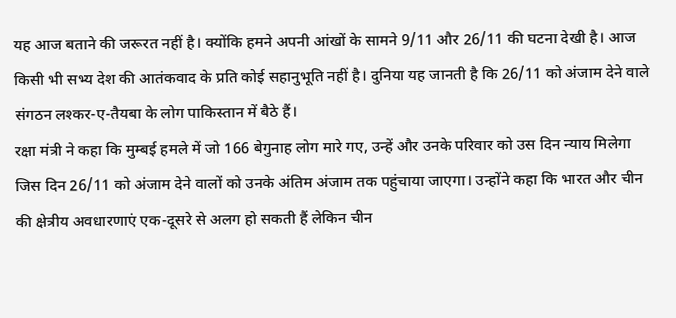यह आज बताने की जरूरत नहीं है। क्योंकि हमने अपनी आंखों के सामने 9/11 और 26/11 की घटना देखी है। आज किसी भी सभ्य देश की आतंकवाद के प्रति कोई सहानुभूति नहीं है। दुनिया यह जानती है कि 26/11 को अंजाम देने वाले संगठन लश्कर-ए-तैयबा के लोग पाकिस्तान में बैठे हैं।
रक्षा मंत्री ने कहा कि मुम्बई हमले में जो 166 बेगुनाह लोग मारे गए, उन्हें और उनके परिवार को उस दिन न्याय मिलेगा जिस दिन 26/11 को अंजाम देने वालों को उनके अंतिम अंजाम तक पहुंचाया जाएगा। उन्होंने कहा कि भारत और चीन की क्षेत्रीय अवधारणाएं एक-दूसरे से अलग हो सकती हैं लेकिन चीन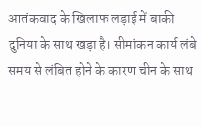आतंकवाद के खिलाफ लड़ाई में बाकी दुनिया के साथ खड़ा है। सीमांकन कार्य लंबे समय से लंबित होने के कारण चीन के साथ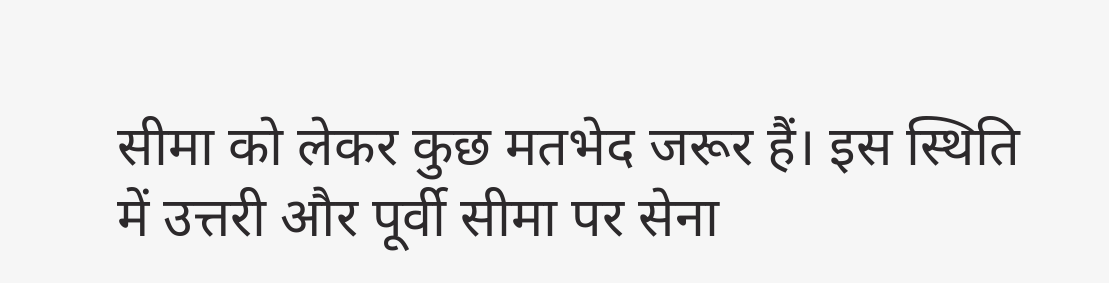सीमा को लेकर कुछ मतभेद जरूर हैं। इस स्थिति में उत्तरी और पूर्वी सीमा पर सेना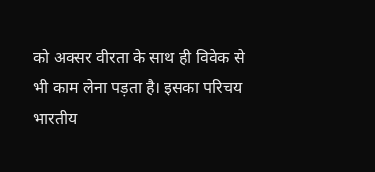को अक्सर वीरता के साथ ही विवेक से भी काम लेना पड़ता है। इसका परिचय भारतीय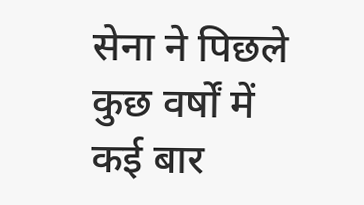सेना ने पिछले कुछ वर्षों में कई बार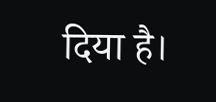दिया है।